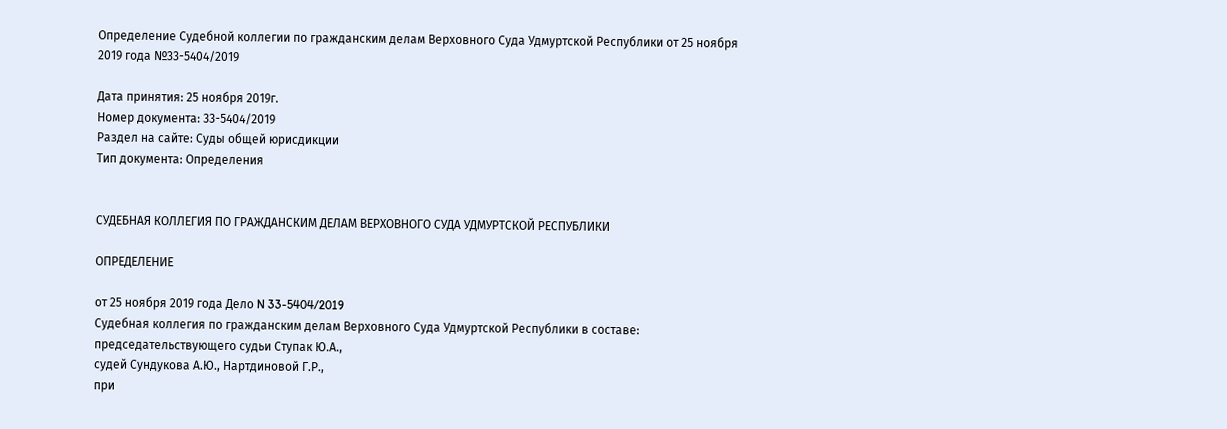Определение Судебной коллегии по гражданским делам Верховного Суда Удмуртской Республики от 25 ноября 2019 года №33-5404/2019

Дата принятия: 25 ноября 2019г.
Номер документа: 33-5404/2019
Раздел на сайте: Суды общей юрисдикции
Тип документа: Определения


СУДЕБНАЯ КОЛЛЕГИЯ ПО ГРАЖДАНСКИМ ДЕЛАМ ВЕРХОВНОГО СУДА УДМУРТСКОЙ РЕСПУБЛИКИ

ОПРЕДЕЛЕНИЕ

от 25 ноября 2019 года Дело N 33-5404/2019
Судебная коллегия по гражданским делам Верховного Суда Удмуртской Республики в составе:
председательствующего судьи Ступак Ю.А.,
судей Сундукова А.Ю., Нартдиновой Г.Р.,
при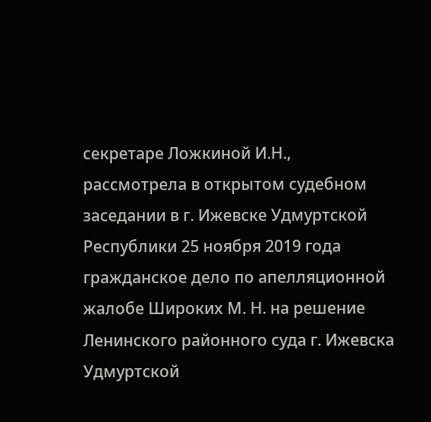секретаре Ложкиной И.Н.,
рассмотрела в открытом судебном заседании в г. Ижевске Удмуртской Республики 25 ноября 2019 года гражданское дело по апелляционной жалобе Широких М. Н. на решение Ленинского районного суда г. Ижевска Удмуртской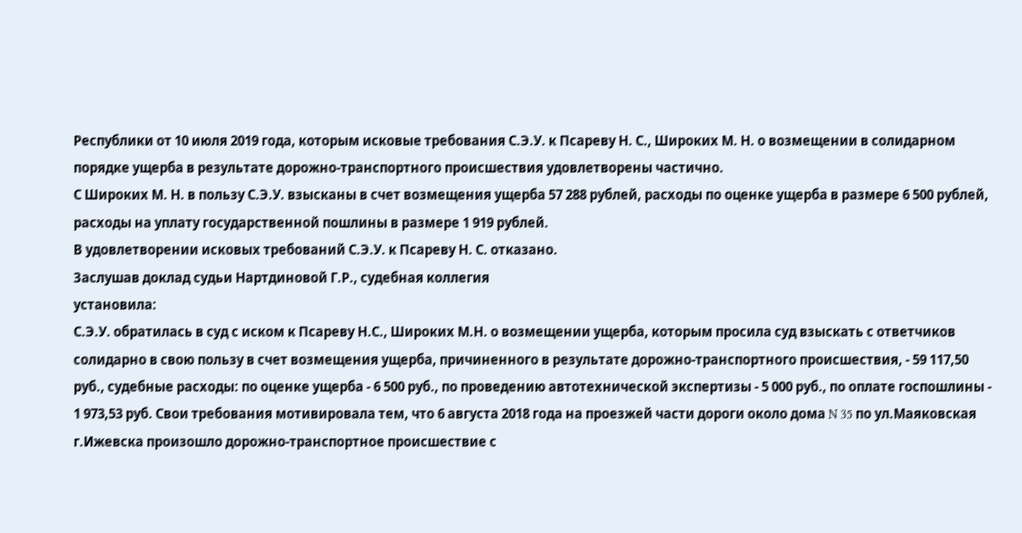Республики от 10 июля 2019 года, которым исковые требования С.Э.У. к Псареву Н. С., Широких М. Н. о возмещении в солидарном порядке ущерба в результате дорожно-транспортного происшествия удовлетворены частично.
С Широких М. Н. в пользу С.Э.У. взысканы в счет возмещения ущерба 57 288 рублей, расходы по оценке ущерба в размере 6 500 рублей, расходы на уплату государственной пошлины в размере 1 919 рублей.
В удовлетворении исковых требований С.Э.У. к Псареву Н. С. отказано.
Заслушав доклад судьи Нартдиновой Г.Р., судебная коллегия
установила:
С.Э.У. обратилась в суд с иском к Псареву Н.С., Широких М.Н. о возмещении ущерба, которым просила суд взыскать с ответчиков солидарно в свою пользу в счет возмещения ущерба, причиненного в результате дорожно-транспортного происшествия, - 59 117,50 руб., судебные расходы: по оценке ущерба - 6 500 руб., по проведению автотехнической экспертизы - 5 000 руб., по оплате госпошлины - 1 973,53 руб. Свои требования мотивировала тем, что 6 августа 2018 года на проезжей части дороги около дома N 35 по ул.Маяковская г.Ижевска произошло дорожно-транспортное происшествие с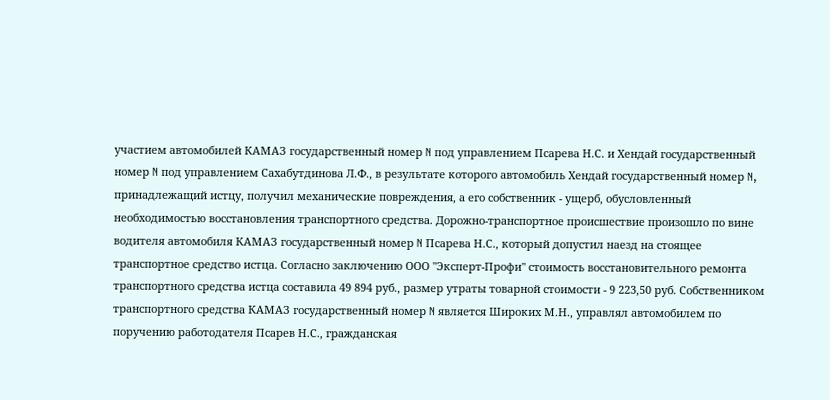участием автомобилей КАМАЗ государственный номер N под управлением Псарева Н.С. и Хендай государственный номер N под управлением Сахабутдинова Л.Ф., в результате которого автомобиль Хендай государственный номер N, принадлежащий истцу, получил механические повреждения, а его собственник - ущерб, обусловленный необходимостью восстановления транспортного средства. Дорожно-транспортное происшествие произошло по вине водителя автомобиля КАМАЗ государственный номер N Псарева Н.С., который допустил наезд на стоящее транспортное средство истца. Согласно заключению ООО "Эксперт-Профи" стоимость восстановительного ремонта транспортного средства истца составила 49 894 руб., размер утраты товарной стоимости - 9 223,50 руб. Собственником транспортного средства КАМАЗ государственный номер N является Широких М.Н., управлял автомобилем по поручению работодателя Псарев Н.С., гражданская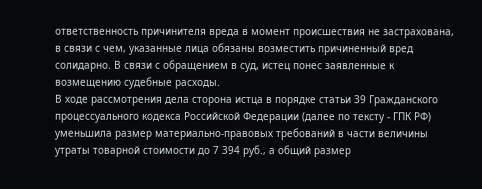ответственность причинителя вреда в момент происшествия не застрахована, в связи с чем, указанные лица обязаны возместить причиненный вред солидарно. В связи с обращением в суд, истец понес заявленные к возмещению судебные расходы.
В ходе рассмотрения дела сторона истца в порядке статьи 39 Гражданского процессуального кодекса Российской Федерации (далее по тексту - ГПК РФ) уменьшила размер материально-правовых требований в части величины утраты товарной стоимости до 7 394 руб., а общий размер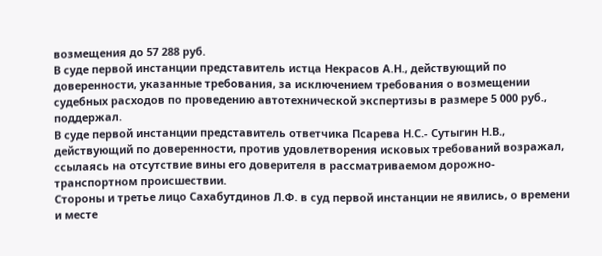возмещения до 57 288 руб.
В суде первой инстанции представитель истца Некрасов А.Н., действующий по доверенности, указанные требования, за исключением требования о возмещении судебных расходов по проведению автотехнической экспертизы в размере 5 000 руб., поддержал.
В суде первой инстанции представитель ответчика Псарева Н.С.- Сутыгин Н.В., действующий по доверенности, против удовлетворения исковых требований возражал, ссылаясь на отсутствие вины его доверителя в рассматриваемом дорожно-транспортном происшествии.
Стороны и третье лицо Сахабутдинов Л.Ф. в суд первой инстанции не явились, о времени и месте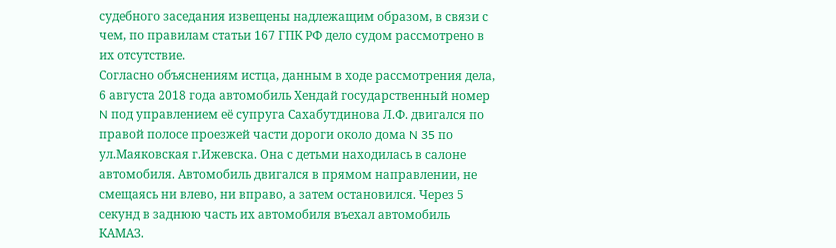судебного заседания извещены надлежащим образом, в связи с чем, по правилам статьи 167 ГПК РФ дело судом рассмотрено в их отсутствие.
Согласно объяснениям истца, данным в ходе рассмотрения дела, 6 августа 2018 года автомобиль Хендай государственный номер N под управлением её супруга Сахабутдинова Л.Ф. двигался по правой полосе проезжей части дороги около дома N 35 по ул.Маяковская г.Ижевска. Она с детьми находилась в салоне автомобиля. Автомобиль двигался в прямом направлении, не смещаясь ни влево, ни вправо, а затем остановился. Через 5 секунд в заднюю часть их автомобиля въехал автомобиль КАМАЗ.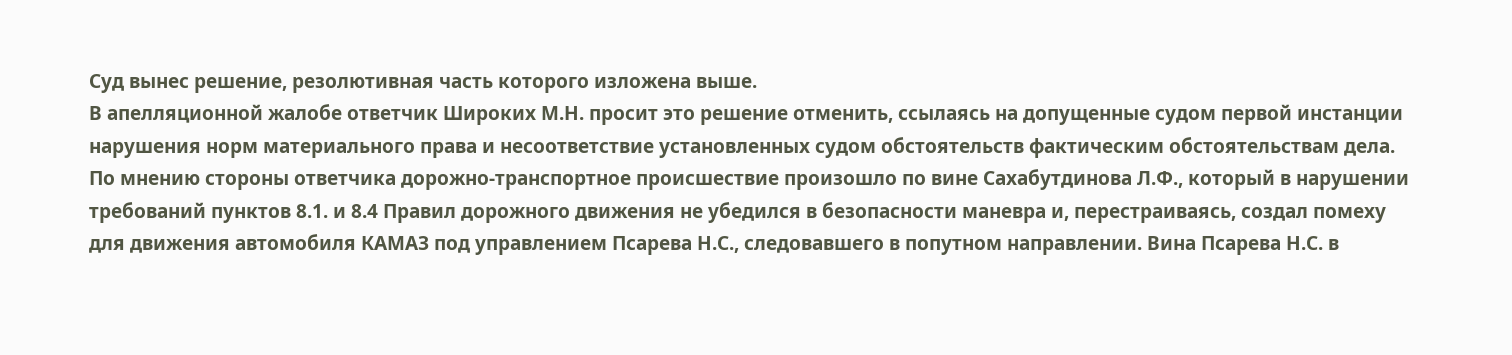Суд вынес решение, резолютивная часть которого изложена выше.
В апелляционной жалобе ответчик Широких М.Н. просит это решение отменить, ссылаясь на допущенные судом первой инстанции нарушения норм материального права и несоответствие установленных судом обстоятельств фактическим обстоятельствам дела. По мнению стороны ответчика дорожно-транспортное происшествие произошло по вине Сахабутдинова Л.Ф., который в нарушении требований пунктов 8.1. и 8.4 Правил дорожного движения не убедился в безопасности маневра и, перестраиваясь, создал помеху для движения автомобиля КАМАЗ под управлением Псарева Н.С., следовавшего в попутном направлении. Вина Псарева Н.С. в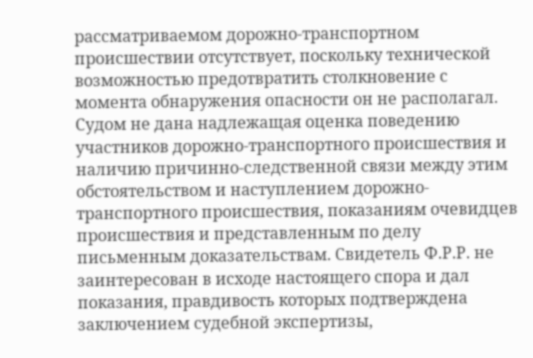рассматриваемом дорожно-транспортном происшествии отсутствует, поскольку технической возможностью предотвратить столкновение с момента обнаружения опасности он не располагал. Судом не дана надлежащая оценка поведению участников дорожно-транспортного происшествия и наличию причинно-следственной связи между этим обстоятельством и наступлением дорожно-транспортного происшествия, показаниям очевидцев происшествия и представленным по делу письменным доказательствам. Свидетель Ф.Р.Р. не заинтересован в исходе настоящего спора и дал показания, правдивость которых подтверждена заключением судебной экспертизы,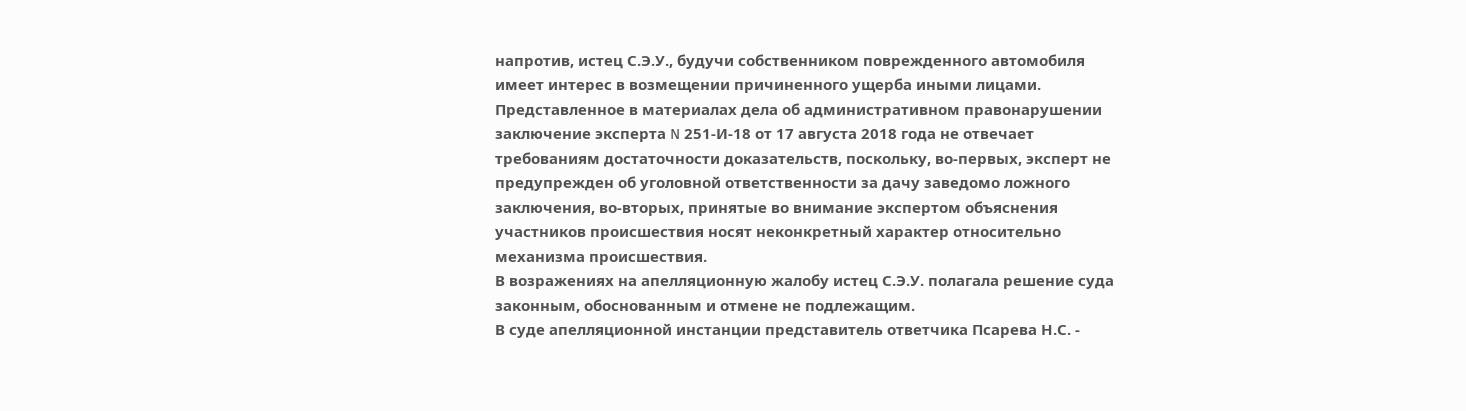напротив, истец С.Э.У., будучи собственником поврежденного автомобиля имеет интерес в возмещении причиненного ущерба иными лицами. Представленное в материалах дела об административном правонарушении заключение эксперта N 251-И-18 от 17 августа 2018 года не отвечает требованиям достаточности доказательств, поскольку, во-первых, эксперт не предупрежден об уголовной ответственности за дачу заведомо ложного заключения, во-вторых, принятые во внимание экспертом объяснения участников происшествия носят неконкретный характер относительно механизма происшествия.
В возражениях на апелляционную жалобу истец С.Э.У. полагала решение суда законным, обоснованным и отмене не подлежащим.
В суде апелляционной инстанции представитель ответчика Псарева Н.С. -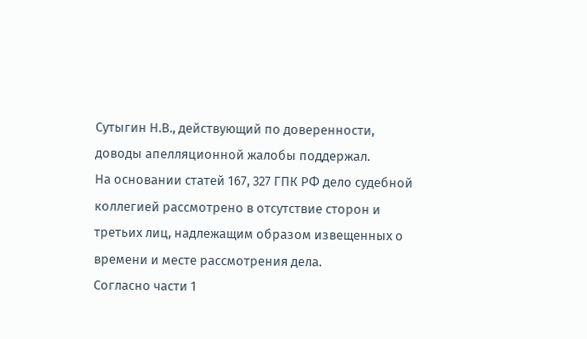Сутыгин Н.В., действующий по доверенности, доводы апелляционной жалобы поддержал.
На основании статей 167, 327 ГПК РФ дело судебной коллегией рассмотрено в отсутствие сторон и третьих лиц, надлежащим образом извещенных о времени и месте рассмотрения дела.
Согласно части 1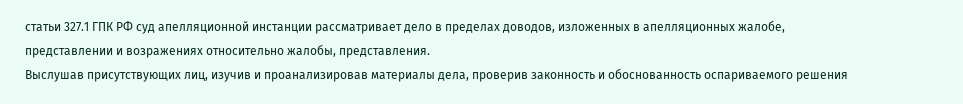статьи 327.1 ГПК РФ суд апелляционной инстанции рассматривает дело в пределах доводов, изложенных в апелляционных жалобе, представлении и возражениях относительно жалобы, представления.
Выслушав присутствующих лиц, изучив и проанализировав материалы дела, проверив законность и обоснованность оспариваемого решения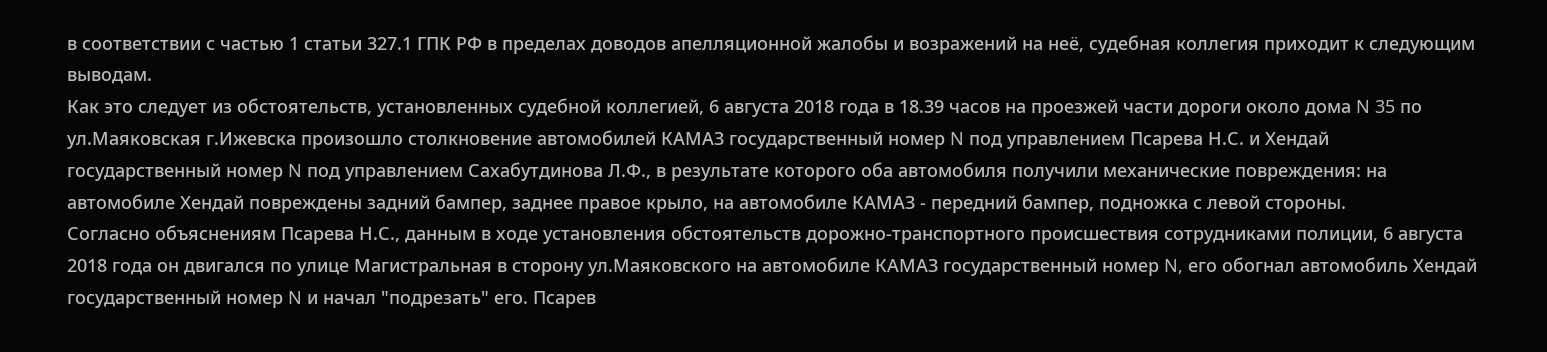в соответствии с частью 1 статьи 327.1 ГПК РФ в пределах доводов апелляционной жалобы и возражений на неё, судебная коллегия приходит к следующим выводам.
Как это следует из обстоятельств, установленных судебной коллегией, 6 августа 2018 года в 18.39 часов на проезжей части дороги около дома N 35 по ул.Маяковская г.Ижевска произошло столкновение автомобилей КАМАЗ государственный номер N под управлением Псарева Н.С. и Хендай государственный номер N под управлением Сахабутдинова Л.Ф., в результате которого оба автомобиля получили механические повреждения: на автомобиле Хендай повреждены задний бампер, заднее правое крыло, на автомобиле КАМАЗ - передний бампер, подножка с левой стороны.
Согласно объяснениям Псарева Н.С., данным в ходе установления обстоятельств дорожно-транспортного происшествия сотрудниками полиции, 6 августа 2018 года он двигался по улице Магистральная в сторону ул.Маяковского на автомобиле КАМАЗ государственный номер N, его обогнал автомобиль Хендай государственный номер N и начал "подрезать" его. Псарев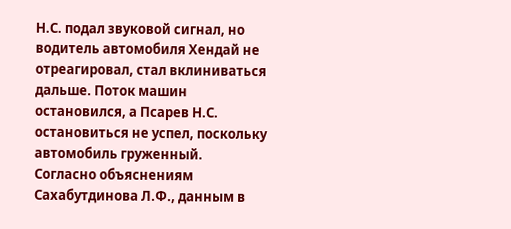Н.С. подал звуковой сигнал, но водитель автомобиля Хендай не отреагировал, стал вклиниваться дальше. Поток машин остановился, а Псарев Н.С. остановиться не успел, поскольку автомобиль груженный.
Согласно объяснениям Сахабутдинова Л.Ф., данным в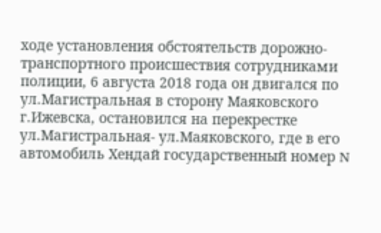ходе установления обстоятельств дорожно-транспортного происшествия сотрудниками полиции, 6 августа 2018 года он двигался по ул.Магистральная в сторону Маяковского г.Ижевска, остановился на перекрестке ул.Магистральная- ул.Маяковского, где в его автомобиль Хендай государственный номер N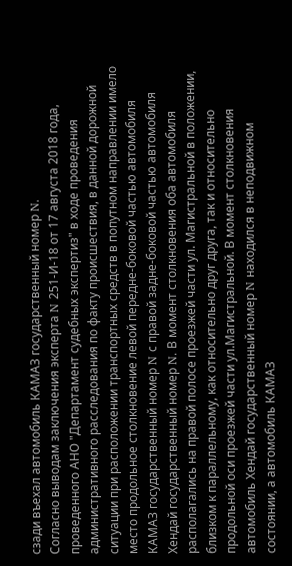сзади въехал автомобиль КАМАЗ государственный номер N.
Согласно выводам заключения эксперта N 251-И-18 от 17 августа 2018 года, проведенного АНО "Департамент судебных экспертиз" в ходе проведения административного расследования по факту происшествия, в данной дорожной ситуации при расположении транспортных средств в попутном направлении имело место продольное столкновение левой передне-боковой частью автомобиля КАМАЗ государственный номер N с правой задне-боковой частью автомобиля Хендай государственный номер N. В момент столкновения оба автомобиля располагались на правой полосе проезжей части ул. Магистральной в положении, близком к параллельному, как относительно друг друга, так и относительно продольной оси проезжей части ул.Магистральной. В момент столкновения автомобиль Хендай государственный номер N находился в неподвижном состоянии, а автомобиль КАМАЗ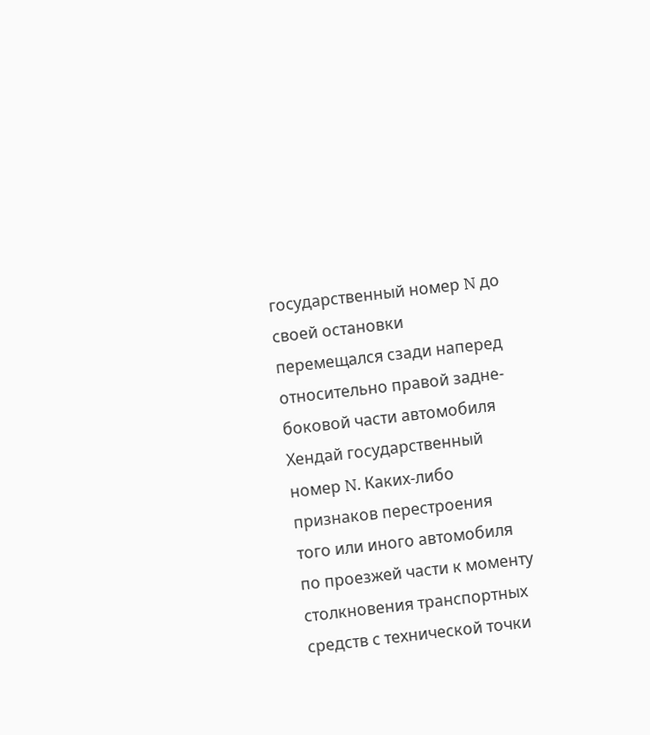государственный номер N до своей остановки перемещался сзади наперед относительно правой задне-боковой части автомобиля Хендай государственный номер N. Каких-либо признаков перестроения того или иного автомобиля по проезжей части к моменту столкновения транспортных средств с технической точки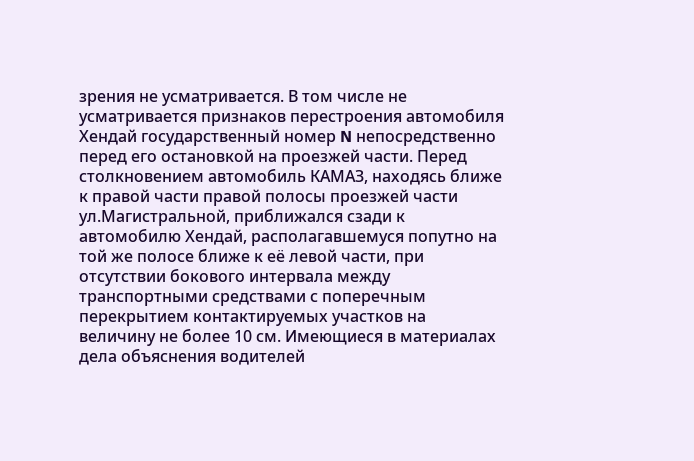зрения не усматривается. В том числе не усматривается признаков перестроения автомобиля Хендай государственный номер N непосредственно перед его остановкой на проезжей части. Перед столкновением автомобиль КАМАЗ, находясь ближе к правой части правой полосы проезжей части ул.Магистральной, приближался сзади к автомобилю Хендай, располагавшемуся попутно на той же полосе ближе к её левой части, при отсутствии бокового интервала между транспортными средствами с поперечным перекрытием контактируемых участков на величину не более 10 см. Имеющиеся в материалах дела объяснения водителей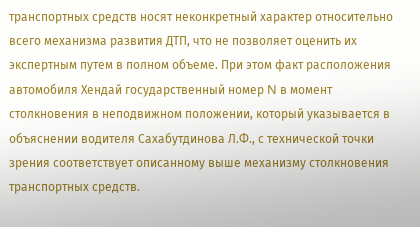транспортных средств носят неконкретный характер относительно всего механизма развития ДТП, что не позволяет оценить их экспертным путем в полном объеме. При этом факт расположения автомобиля Хендай государственный номер N в момент столкновения в неподвижном положении, который указывается в объяснении водителя Сахабутдинова Л.Ф., с технической точки зрения соответствует описанному выше механизму столкновения транспортных средств.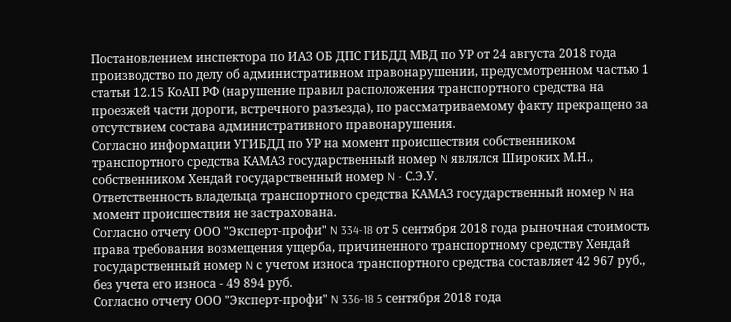Постановлением инспектора по ИАЗ ОБ ДПС ГИБДД МВД по УР от 24 августа 2018 года производство по делу об административном правонарушении, предусмотренном частью 1 статьи 12.15 КоАП РФ (нарушение правил расположения транспортного средства на проезжей части дороги, встречного разъезда), по рассматриваемому факту прекращено за отсутствием состава административного правонарушения.
Согласно информации УГИБДД по УР на момент происшествия собственником транспортного средства КАМАЗ государственный номер N являлся Широких М.Н., собственником Хендай государственный номер N - С.Э.У.
Ответственность владельца транспортного средства КАМАЗ государственный номер N на момент происшествия не застрахована.
Согласно отчету ООО "Эксперт-профи" N 334-18 от 5 сентября 2018 года рыночная стоимость права требования возмещения ущерба, причиненного транспортному средству Хендай государственный номер N с учетом износа транспортного средства составляет 42 967 руб., без учета его износа - 49 894 руб.
Согласно отчету ООО "Эксперт-профи" N 336-18 5 сентября 2018 года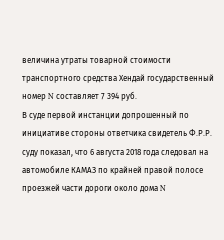величина утраты товарной стоимости транспортного средства Хендай государственный номер N составляет 7 394 руб.
В суде первой инстанции допрошенный по инициативе стороны ответчика свидетель Ф.Р.Р. суду показал, что 6 августа 2018 года следовал на автомобиле КАМАЗ по крайней правой полосе проезжей части дороги около дома N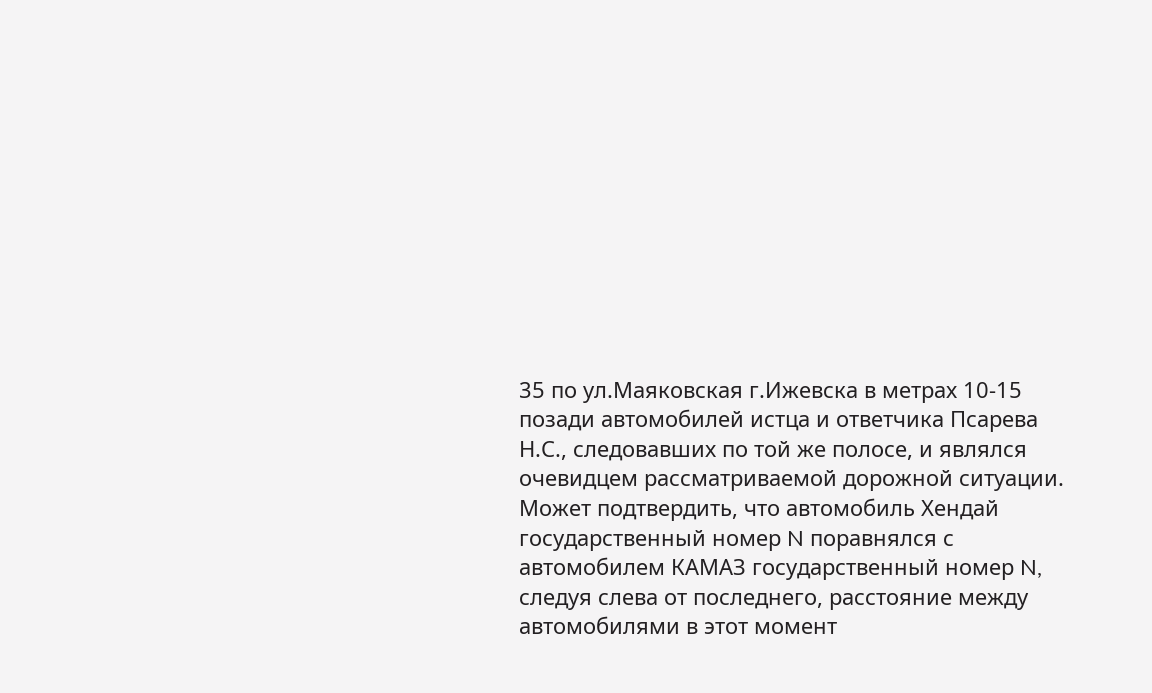35 по ул.Маяковская г.Ижевска в метрах 10-15 позади автомобилей истца и ответчика Псарева Н.С., следовавших по той же полосе, и являлся очевидцем рассматриваемой дорожной ситуации. Может подтвердить, что автомобиль Хендай государственный номер N поравнялся с автомобилем КАМАЗ государственный номер N, следуя слева от последнего, расстояние между автомобилями в этот момент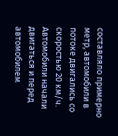составляло примерно метр, автомобили в потоке двигались со скоростью 20 км/ч. Автомобили начали двигаться и перед автомобилем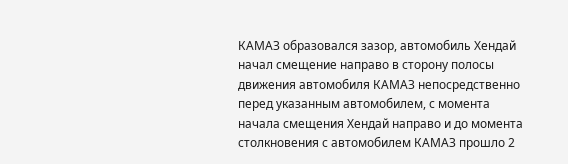КАМАЗ образовался зазор, автомобиль Хендай начал смещение направо в сторону полосы движения автомобиля КАМАЗ непосредственно перед указанным автомобилем, с момента начала смещения Хендай направо и до момента столкновения с автомобилем КАМАЗ прошло 2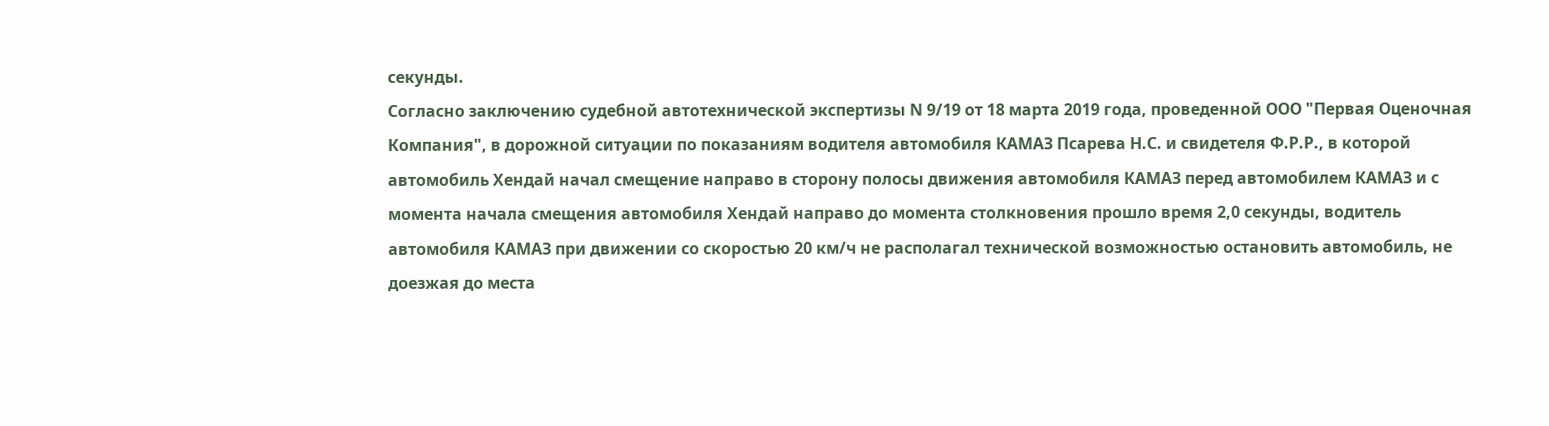секунды.
Согласно заключению судебной автотехнической экспертизы N 9/19 от 18 марта 2019 года, проведенной ООО "Первая Оценочная Компания", в дорожной ситуации по показаниям водителя автомобиля КАМАЗ Псарева Н.С. и свидетеля Ф.Р.Р., в которой автомобиль Хендай начал смещение направо в сторону полосы движения автомобиля КАМАЗ перед автомобилем КАМАЗ и с момента начала смещения автомобиля Хендай направо до момента столкновения прошло время 2,0 секунды, водитель автомобиля КАМАЗ при движении со скоростью 20 км/ч не располагал технической возможностью остановить автомобиль, не доезжая до места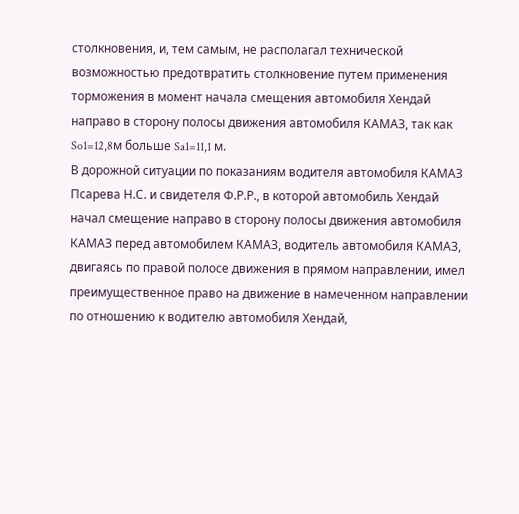столкновения, и, тем самым, не располагал технической возможностью предотвратить столкновение путем применения торможения в момент начала смещения автомобиля Хендай направо в сторону полосы движения автомобиля КАМАЗ, так как So1=12,8м больше Sa1=11,1 м.
В дорожной ситуации по показаниям водителя автомобиля КАМАЗ Псарева Н.С. и свидетеля Ф.Р.Р., в которой автомобиль Хендай начал смещение направо в сторону полосы движения автомобиля КАМАЗ перед автомобилем КАМАЗ, водитель автомобиля КАМАЗ, двигаясь по правой полосе движения в прямом направлении, имел преимущественное право на движение в намеченном направлении по отношению к водителю автомобиля Хендай,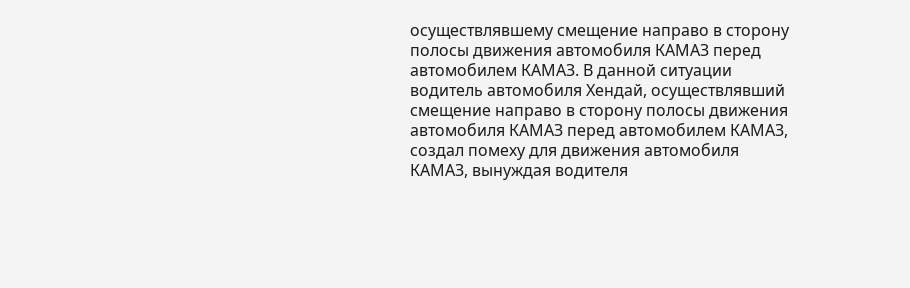осуществлявшему смещение направо в сторону полосы движения автомобиля КАМАЗ перед автомобилем КАМАЗ. В данной ситуации водитель автомобиля Хендай, осуществлявший смещение направо в сторону полосы движения автомобиля КАМАЗ перед автомобилем КАМАЗ, создал помеху для движения автомобиля КАМАЗ, вынуждая водителя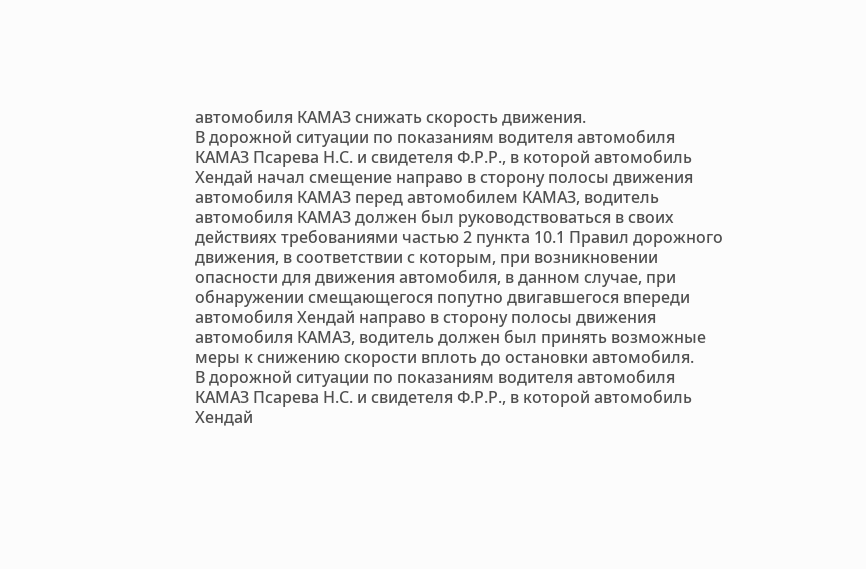автомобиля КАМАЗ снижать скорость движения.
В дорожной ситуации по показаниям водителя автомобиля КАМАЗ Псарева Н.С. и свидетеля Ф.Р.Р., в которой автомобиль Хендай начал смещение направо в сторону полосы движения автомобиля КАМАЗ перед автомобилем КАМАЗ, водитель автомобиля КАМАЗ должен был руководствоваться в своих действиях требованиями частью 2 пункта 10.1 Правил дорожного движения, в соответствии с которым, при возникновении опасности для движения автомобиля, в данном случае, при обнаружении смещающегося попутно двигавшегося впереди автомобиля Хендай направо в сторону полосы движения автомобиля КАМАЗ, водитель должен был принять возможные меры к снижению скорости вплоть до остановки автомобиля.
В дорожной ситуации по показаниям водителя автомобиля КАМАЗ Псарева Н.С. и свидетеля Ф.Р.Р., в которой автомобиль Хендай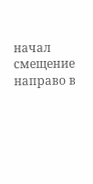начал смещение направо в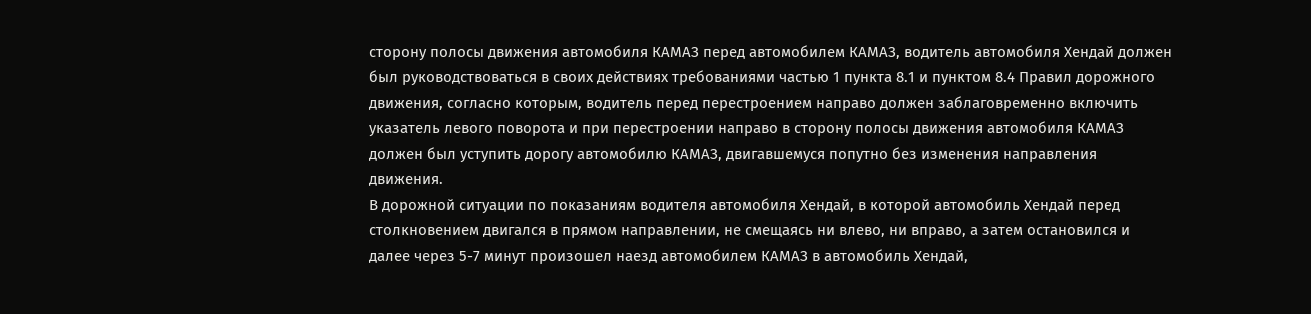сторону полосы движения автомобиля КАМАЗ перед автомобилем КАМАЗ, водитель автомобиля Хендай должен был руководствоваться в своих действиях требованиями частью 1 пункта 8.1 и пунктом 8.4 Правил дорожного движения, согласно которым, водитель перед перестроением направо должен заблаговременно включить указатель левого поворота и при перестроении направо в сторону полосы движения автомобиля КАМАЗ должен был уступить дорогу автомобилю КАМАЗ, двигавшемуся попутно без изменения направления движения.
В дорожной ситуации по показаниям водителя автомобиля Хендай, в которой автомобиль Хендай перед столкновением двигался в прямом направлении, не смещаясь ни влево, ни вправо, а затем остановился и далее через 5-7 минут произошел наезд автомобилем КАМАЗ в автомобиль Хендай,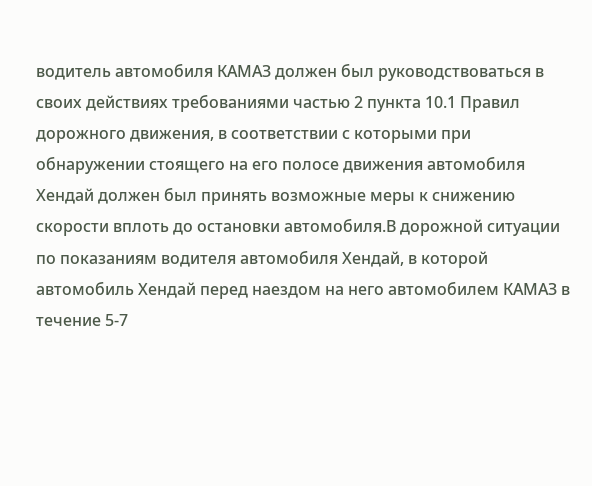водитель автомобиля КАМАЗ должен был руководствоваться в своих действиях требованиями частью 2 пункта 10.1 Правил дорожного движения, в соответствии с которыми при обнаружении стоящего на его полосе движения автомобиля Хендай должен был принять возможные меры к снижению скорости вплоть до остановки автомобиля.В дорожной ситуации по показаниям водителя автомобиля Хендай, в которой автомобиль Хендай перед наездом на него автомобилем КАМАЗ в течение 5-7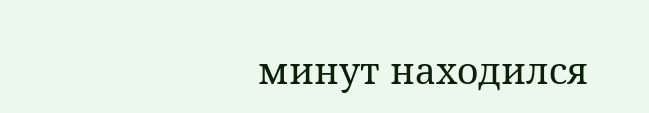минут находился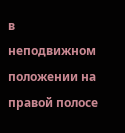в неподвижном положении на правой полосе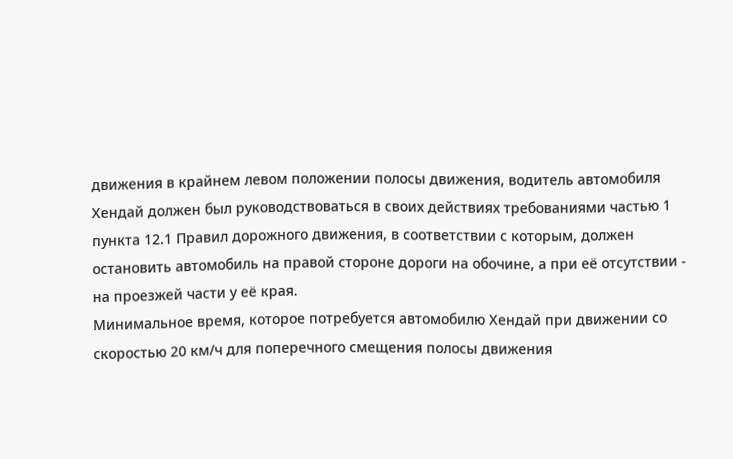движения в крайнем левом положении полосы движения, водитель автомобиля Хендай должен был руководствоваться в своих действиях требованиями частью 1 пункта 12.1 Правил дорожного движения, в соответствии с которым, должен остановить автомобиль на правой стороне дороги на обочине, а при её отсутствии - на проезжей части у её края.
Минимальное время, которое потребуется автомобилю Хендай при движении со скоростью 20 км/ч для поперечного смещения полосы движения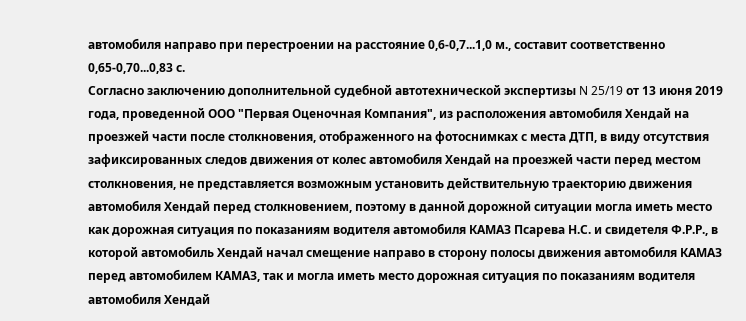автомобиля направо при перестроении на расстояние 0,6-0,7...1,0 м., составит соответственно 0,65-0,70...0,83 с.
Согласно заключению дополнительной судебной автотехнической экспертизы N 25/19 от 13 июня 2019 года, проведенной ООО "Первая Оценочная Компания", из расположения автомобиля Хендай на проезжей части после столкновения, отображенного на фотоснимках с места ДТП, в виду отсутствия зафиксированных следов движения от колес автомобиля Хендай на проезжей части перед местом столкновения, не представляется возможным установить действительную траекторию движения автомобиля Хендай перед столкновением, поэтому в данной дорожной ситуации могла иметь место как дорожная ситуация по показаниям водителя автомобиля КАМАЗ Псарева Н.С. и свидетеля Ф.Р.Р., в которой автомобиль Хендай начал смещение направо в сторону полосы движения автомобиля КАМАЗ перед автомобилем КАМАЗ, так и могла иметь место дорожная ситуация по показаниям водителя автомобиля Хендай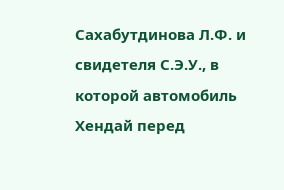Сахабутдинова Л.Ф. и свидетеля С.Э.У., в которой автомобиль Хендай перед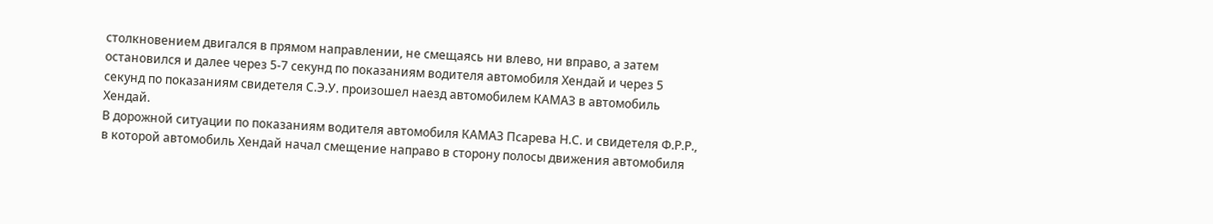столкновением двигался в прямом направлении, не смещаясь ни влево, ни вправо, а затем остановился и далее через 5-7 секунд по показаниям водителя автомобиля Хендай и через 5 секунд по показаниям свидетеля С.Э.У. произошел наезд автомобилем КАМАЗ в автомобиль Хендай.
В дорожной ситуации по показаниям водителя автомобиля КАМАЗ Псарева Н.С. и свидетеля Ф.Р.Р., в которой автомобиль Хендай начал смещение направо в сторону полосы движения автомобиля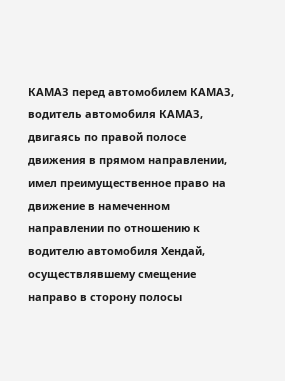КАМАЗ перед автомобилем КАМАЗ, водитель автомобиля КАМАЗ, двигаясь по правой полосе движения в прямом направлении, имел преимущественное право на движение в намеченном направлении по отношению к водителю автомобиля Хендай, осуществлявшему смещение направо в сторону полосы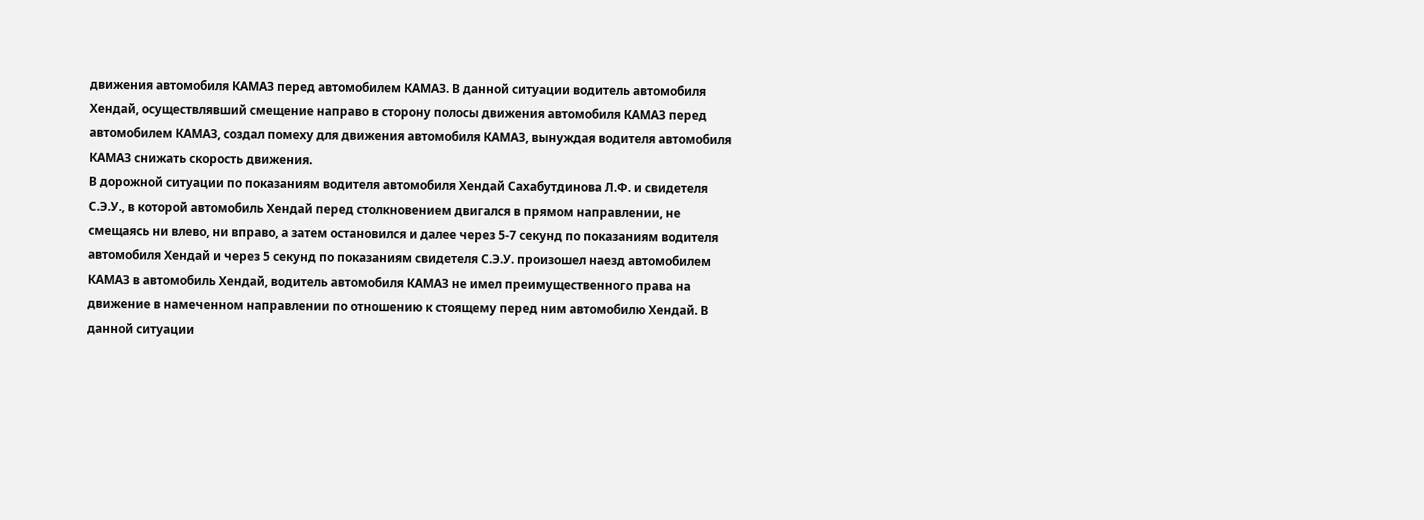движения автомобиля КАМАЗ перед автомобилем КАМАЗ. В данной ситуации водитель автомобиля Хендай, осуществлявший смещение направо в сторону полосы движения автомобиля КАМАЗ перед автомобилем КАМАЗ, создал помеху для движения автомобиля КАМАЗ, вынуждая водителя автомобиля КАМАЗ снижать скорость движения.
В дорожной ситуации по показаниям водителя автомобиля Хендай Сахабутдинова Л.Ф. и свидетеля С.Э.У., в которой автомобиль Хендай перед столкновением двигался в прямом направлении, не смещаясь ни влево, ни вправо, а затем остановился и далее через 5-7 секунд по показаниям водителя автомобиля Хендай и через 5 секунд по показаниям свидетеля С.Э.У. произошел наезд автомобилем КАМАЗ в автомобиль Хендай, водитель автомобиля КАМАЗ не имел преимущественного права на движение в намеченном направлении по отношению к стоящему перед ним автомобилю Хендай. В данной ситуации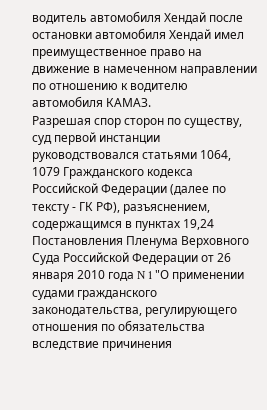водитель автомобиля Хендай после остановки автомобиля Хендай имел преимущественное право на движение в намеченном направлении по отношению к водителю автомобиля КАМАЗ.
Разрешая спор сторон по существу, суд первой инстанции руководствовался статьями 1064, 1079 Гражданского кодекса Российской Федерации (далее по тексту - ГК РФ), разъяснением, содержащимся в пунктах 19,24 Постановления Пленума Верховного Суда Российской Федерации от 26 января 2010 года N 1 "О применении судами гражданского законодательства, регулирующего отношения по обязательства вследствие причинения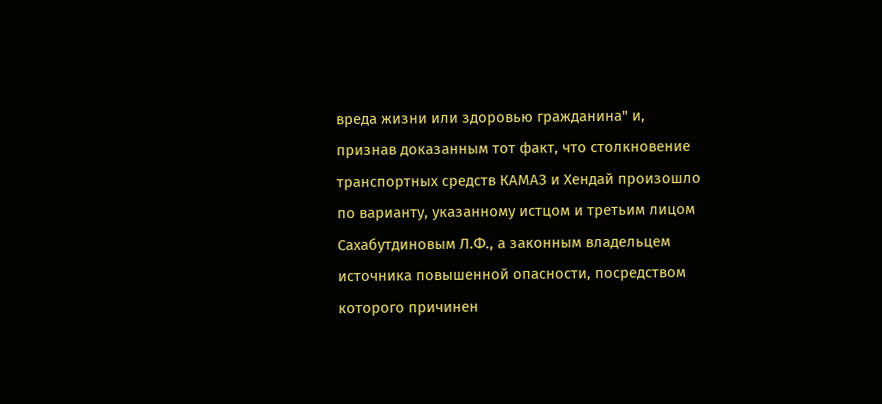вреда жизни или здоровью гражданина" и, признав доказанным тот факт, что столкновение транспортных средств КАМАЗ и Хендай произошло по варианту, указанному истцом и третьим лицом Сахабутдиновым Л.Ф., а законным владельцем источника повышенной опасности, посредством которого причинен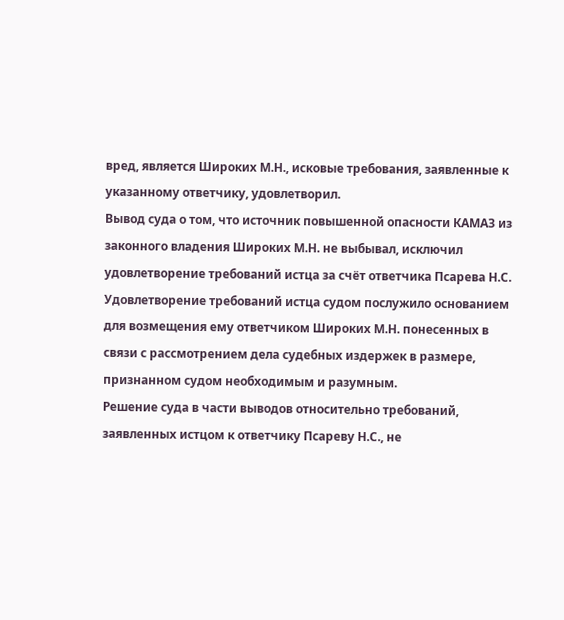вред, является Широких М.Н., исковые требования, заявленные к указанному ответчику, удовлетворил.
Вывод суда о том, что источник повышенной опасности КАМАЗ из законного владения Широких М.Н. не выбывал, исключил удовлетворение требований истца за счёт ответчика Псарева Н.С.
Удовлетворение требований истца судом послужило основанием для возмещения ему ответчиком Широких М.Н. понесенных в связи с рассмотрением дела судебных издержек в размере, признанном судом необходимым и разумным.
Решение суда в части выводов относительно требований, заявленных истцом к ответчику Псареву Н.С., не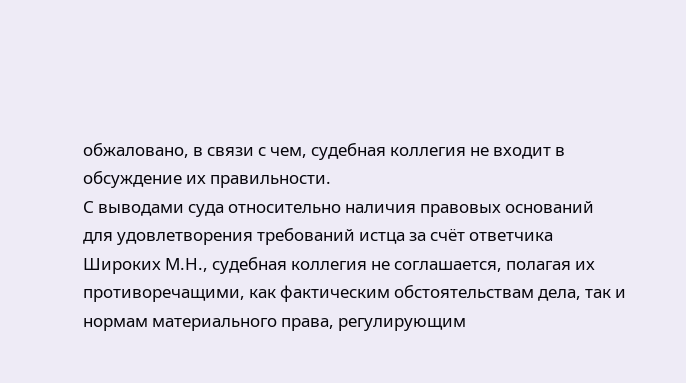обжаловано, в связи с чем, судебная коллегия не входит в обсуждение их правильности.
С выводами суда относительно наличия правовых оснований для удовлетворения требований истца за счёт ответчика Широких М.Н., судебная коллегия не соглашается, полагая их противоречащими, как фактическим обстоятельствам дела, так и нормам материального права, регулирующим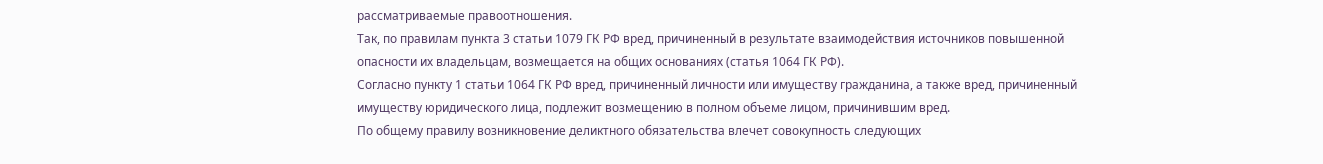рассматриваемые правоотношения.
Так, по правилам пункта 3 статьи 1079 ГК РФ вред, причиненный в результате взаимодействия источников повышенной опасности их владельцам, возмещается на общих основаниях (статья 1064 ГК РФ).
Согласно пункту 1 статьи 1064 ГК РФ вред, причиненный личности или имуществу гражданина, а также вред, причиненный имуществу юридического лица, подлежит возмещению в полном объеме лицом, причинившим вред.
По общему правилу возникновение деликтного обязательства влечет совокупность следующих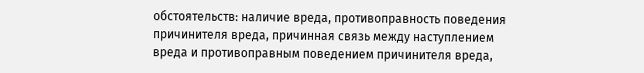обстоятельств: наличие вреда, противоправность поведения причинителя вреда, причинная связь между наступлением вреда и противоправным поведением причинителя вреда,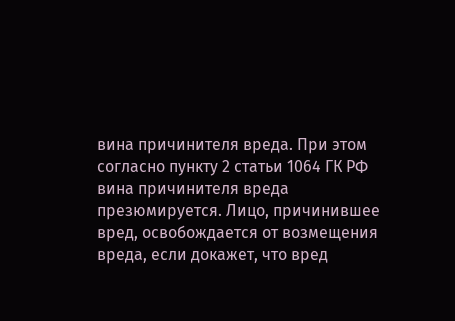вина причинителя вреда. При этом согласно пункту 2 статьи 1064 ГК РФ вина причинителя вреда презюмируется. Лицо, причинившее вред, освобождается от возмещения вреда, если докажет, что вред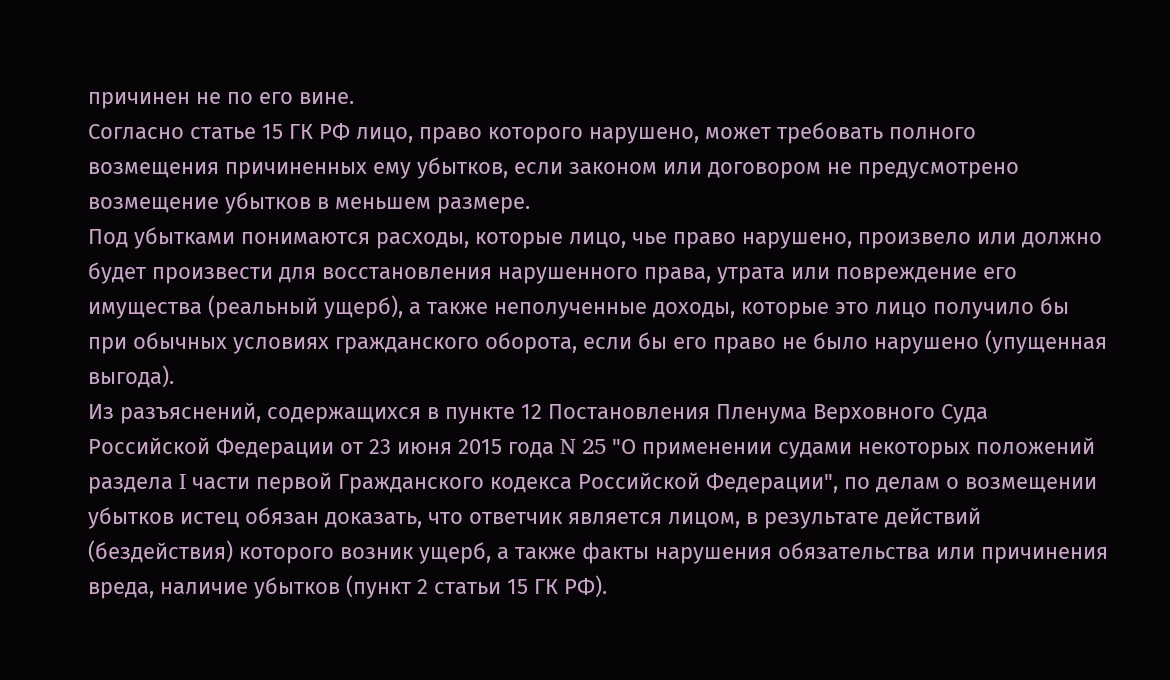причинен не по его вине.
Согласно статье 15 ГК РФ лицо, право которого нарушено, может требовать полного возмещения причиненных ему убытков, если законом или договором не предусмотрено возмещение убытков в меньшем размере.
Под убытками понимаются расходы, которые лицо, чье право нарушено, произвело или должно будет произвести для восстановления нарушенного права, утрата или повреждение его имущества (реальный ущерб), а также неполученные доходы, которые это лицо получило бы при обычных условиях гражданского оборота, если бы его право не было нарушено (упущенная выгода).
Из разъяснений, содержащихся в пункте 12 Постановления Пленума Верховного Суда Российской Федерации от 23 июня 2015 года N 25 "О применении судами некоторых положений раздела I части первой Гражданского кодекса Российской Федерации", по делам о возмещении убытков истец обязан доказать, что ответчик является лицом, в результате действий (бездействия) которого возник ущерб, а также факты нарушения обязательства или причинения вреда, наличие убытков (пункт 2 статьи 15 ГК РФ).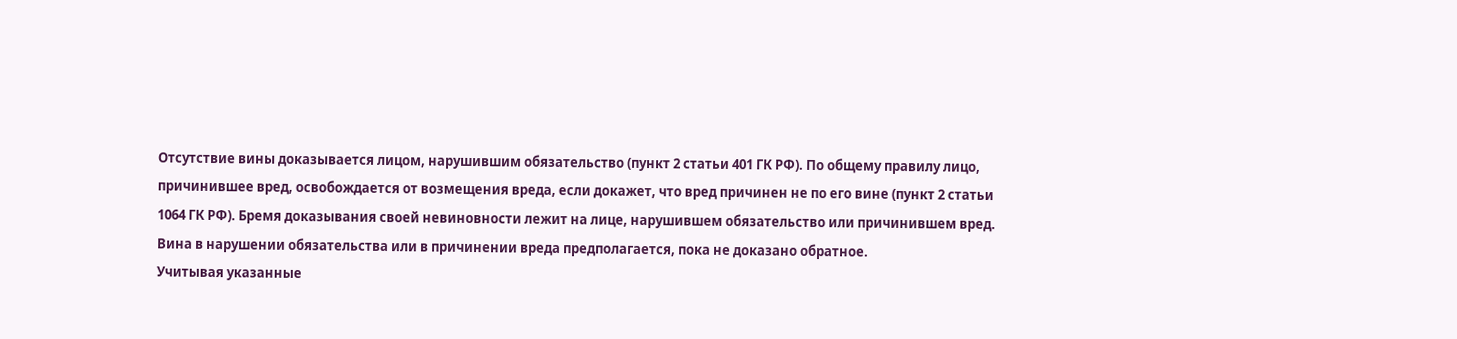Отсутствие вины доказывается лицом, нарушившим обязательство (пункт 2 статьи 401 ГК РФ). По общему правилу лицо, причинившее вред, освобождается от возмещения вреда, если докажет, что вред причинен не по его вине (пункт 2 статьи 1064 ГК РФ). Бремя доказывания своей невиновности лежит на лице, нарушившем обязательство или причинившем вред. Вина в нарушении обязательства или в причинении вреда предполагается, пока не доказано обратное.
Учитывая указанные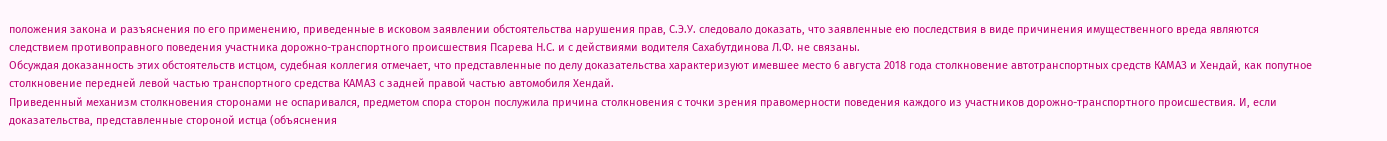положения закона и разъяснения по его применению, приведенные в исковом заявлении обстоятельства нарушения прав, С.Э.У. следовало доказать, что заявленные ею последствия в виде причинения имущественного вреда являются следствием противоправного поведения участника дорожно-транспортного происшествия Псарева Н.С. и с действиями водителя Сахабутдинова Л.Ф. не связаны.
Обсуждая доказанность этих обстоятельств истцом, судебная коллегия отмечает, что представленные по делу доказательства характеризуют имевшее место 6 августа 2018 года столкновение автотранспортных средств КАМАЗ и Хендай, как попутное столкновение передней левой частью транспортного средства КАМАЗ с задней правой частью автомобиля Хендай.
Приведенный механизм столкновения сторонами не оспаривался, предметом спора сторон послужила причина столкновения с точки зрения правомерности поведения каждого из участников дорожно-транспортного происшествия. И, если доказательства, представленные стороной истца (объяснения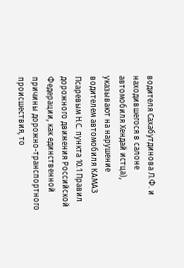водителя Сахабутдинова Л.Ф. и находившегося в салоне автомобиля Хендай истца), указывают на нарушение водителем автомобиля КАМАЗ Псаревым Н.С. пункта 10.1 Правил дорожного движения Российской Федерации, как единственной причины дорожно-транспортного происшествия, то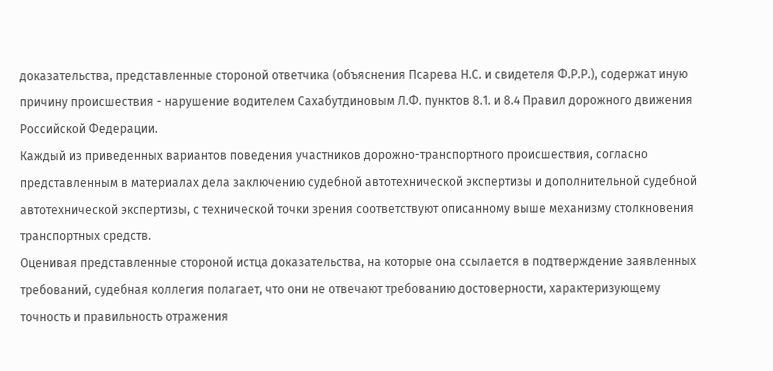доказательства, представленные стороной ответчика (объяснения Псарева Н.С. и свидетеля Ф.Р.Р.), содержат иную причину происшествия - нарушение водителем Сахабутдиновым Л.Ф. пунктов 8.1. и 8.4 Правил дорожного движения Российской Федерации.
Каждый из приведенных вариантов поведения участников дорожно-транспортного происшествия, согласно представленным в материалах дела заключению судебной автотехнической экспертизы и дополнительной судебной автотехнической экспертизы, с технической точки зрения соответствуют описанному выше механизму столкновения транспортных средств.
Оценивая представленные стороной истца доказательства, на которые она ссылается в подтверждение заявленных требований, судебная коллегия полагает, что они не отвечают требованию достоверности, характеризующему точность и правильность отражения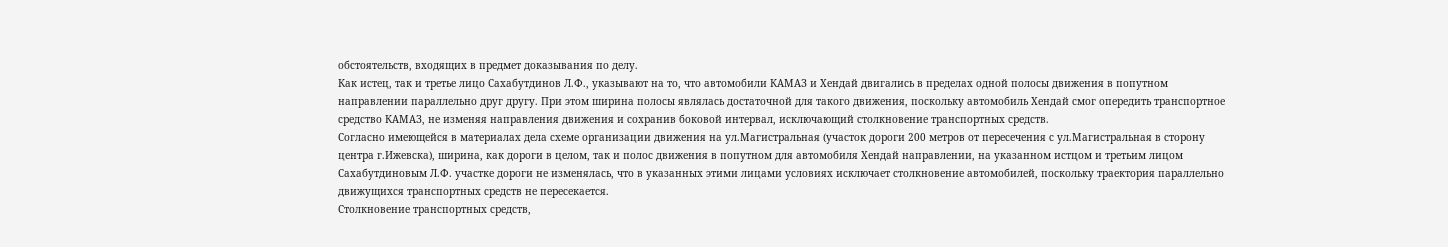обстоятельств, входящих в предмет доказывания по делу.
Как истец, так и третье лицо Сахабутдинов Л.Ф., указывают на то, что автомобили КАМАЗ и Хендай двигались в пределах одной полосы движения в попутном направлении параллельно друг другу. При этом ширина полосы являлась достаточной для такого движения, поскольку автомобиль Хендай смог опередить транспортное средство КАМАЗ, не изменяя направления движения и сохранив боковой интервал, исключающий столкновение транспортных средств.
Согласно имеющейся в материалах дела схеме организации движения на ул.Магистральная (участок дороги 200 метров от пересечения с ул.Магистральная в сторону центра г.Ижевска), ширина, как дороги в целом, так и полос движения в попутном для автомобиля Хендай направлении, на указанном истцом и третьим лицом Сахабутдиновым Л.Ф. участке дороги не изменялась, что в указанных этими лицами условиях исключает столкновение автомобилей, поскольку траектория параллельно движущихся транспортных средств не пересекается.
Столкновение транспортных средств,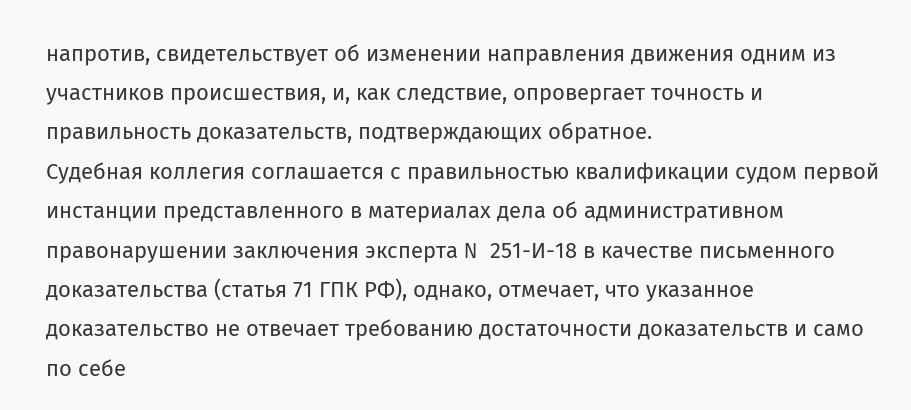напротив, свидетельствует об изменении направления движения одним из участников происшествия, и, как следствие, опровергает точность и правильность доказательств, подтверждающих обратное.
Судебная коллегия соглашается с правильностью квалификации судом первой инстанции представленного в материалах дела об административном правонарушении заключения эксперта N 251-И-18 в качестве письменного доказательства (статья 71 ГПК РФ), однако, отмечает, что указанное доказательство не отвечает требованию достаточности доказательств и само по себе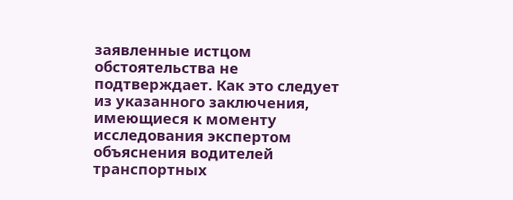заявленные истцом обстоятельства не подтверждает. Как это следует из указанного заключения, имеющиеся к моменту исследования экспертом объяснения водителей транспортных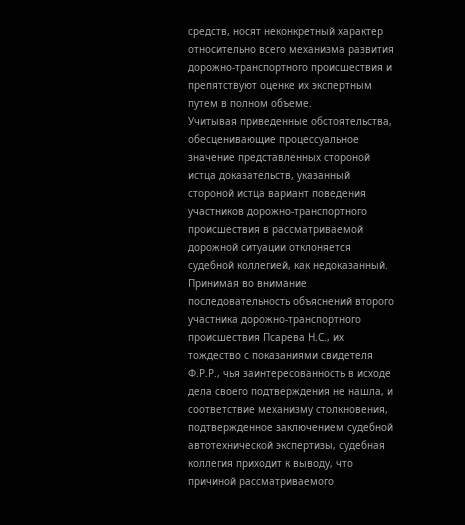средств, носят неконкретный характер относительно всего механизма развития дорожно-транспортного происшествия и препятствуют оценке их экспертным путем в полном объеме.
Учитывая приведенные обстоятельства, обесценивающие процессуальное значение представленных стороной истца доказательств, указанный стороной истца вариант поведения участников дорожно-транспортного происшествия в рассматриваемой дорожной ситуации отклоняется судебной коллегией, как недоказанный.
Принимая во внимание последовательность объяснений второго участника дорожно-транспортного происшествия Псарева Н.С., их тождество с показаниями свидетеля Ф.Р.Р., чья заинтересованность в исходе дела своего подтверждения не нашла, и соответствие механизму столкновения, подтвержденное заключением судебной автотехнической экспертизы, судебная коллегия приходит к выводу, что причиной рассматриваемого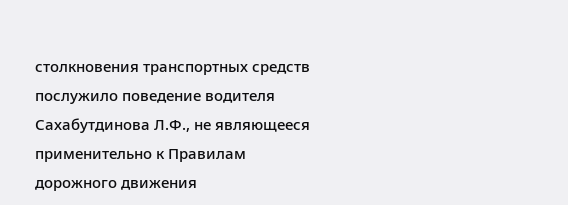столкновения транспортных средств послужило поведение водителя Сахабутдинова Л.Ф., не являющееся применительно к Правилам дорожного движения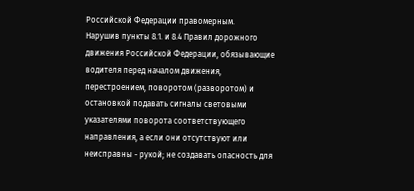Российской Федерации правомерным.
Нарушив пункты 8.1. и 8.4 Правил дорожного движения Российской Федерации, обязывающие водителя перед началом движения, перестроением, поворотом (разворотом) и остановкой подавать сигналы световыми указателями поворота соответствующего направления, а если они отсутствуют или неисправны - рукой; не создавать опасность для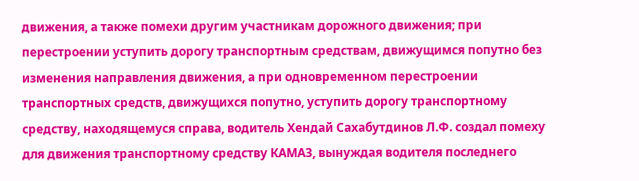движения, а также помехи другим участникам дорожного движения; при перестроении уступить дорогу транспортным средствам, движущимся попутно без изменения направления движения, а при одновременном перестроении транспортных средств, движущихся попутно, уступить дорогу транспортному средству, находящемуся справа, водитель Хендай Сахабутдинов Л.Ф. создал помеху для движения транспортному средству КАМАЗ, вынуждая водителя последнего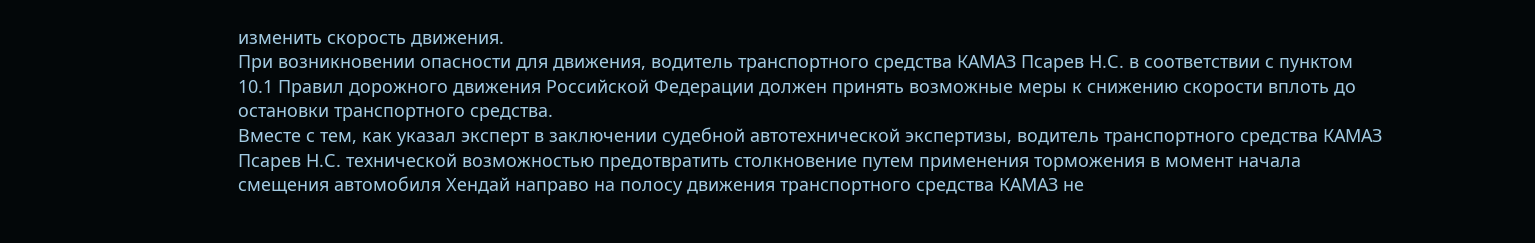изменить скорость движения.
При возникновении опасности для движения, водитель транспортного средства КАМАЗ Псарев Н.С. в соответствии с пунктом 10.1 Правил дорожного движения Российской Федерации должен принять возможные меры к снижению скорости вплоть до остановки транспортного средства.
Вместе с тем, как указал эксперт в заключении судебной автотехнической экспертизы, водитель транспортного средства КАМАЗ Псарев Н.С. технической возможностью предотвратить столкновение путем применения торможения в момент начала смещения автомобиля Хендай направо на полосу движения транспортного средства КАМАЗ не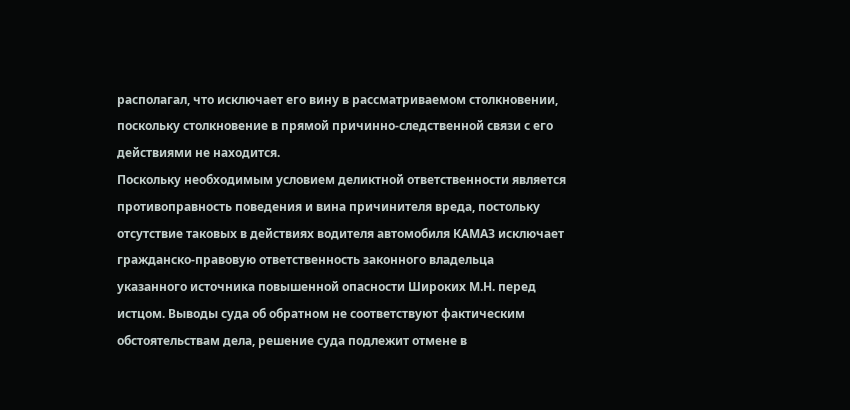располагал, что исключает его вину в рассматриваемом столкновении, поскольку столкновение в прямой причинно-следственной связи с его действиями не находится.
Поскольку необходимым условием деликтной ответственности является противоправность поведения и вина причинителя вреда, постольку отсутствие таковых в действиях водителя автомобиля КАМАЗ исключает гражданско-правовую ответственность законного владельца указанного источника повышенной опасности Широких М.Н. перед истцом. Выводы суда об обратном не соответствуют фактическим обстоятельствам дела, решение суда подлежит отмене в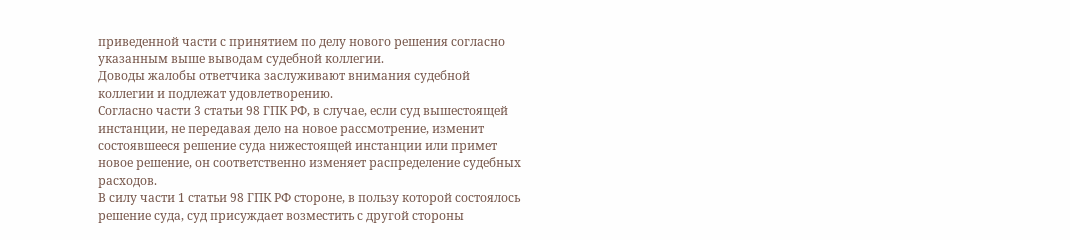приведенной части с принятием по делу нового решения согласно указанным выше выводам судебной коллегии.
Доводы жалобы ответчика заслуживают внимания судебной коллегии и подлежат удовлетворению.
Согласно части 3 статьи 98 ГПК РФ, в случае, если суд вышестоящей инстанции, не передавая дело на новое рассмотрение, изменит состоявшееся решение суда нижестоящей инстанции или примет новое решение, он соответственно изменяет распределение судебных расходов.
В силу части 1 статьи 98 ГПК РФ стороне, в пользу которой состоялось решение суда, суд присуждает возместить с другой стороны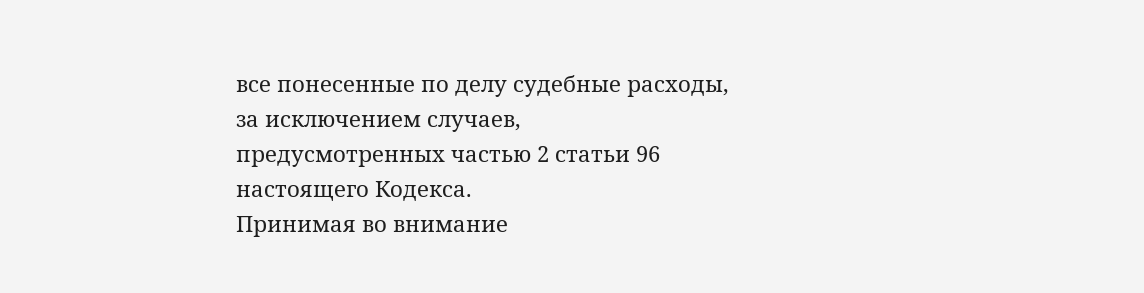все понесенные по делу судебные расходы, за исключением случаев, предусмотренных частью 2 статьи 96 настоящего Кодекса.
Принимая во внимание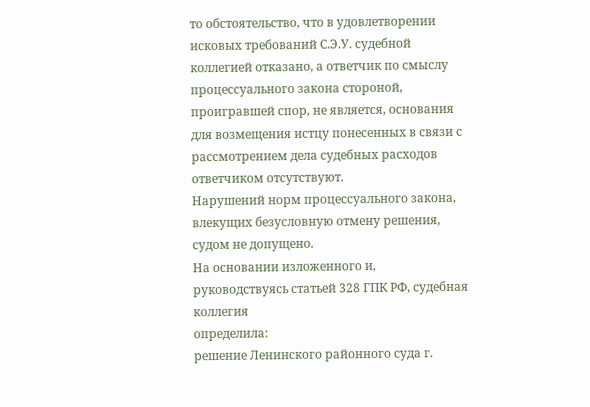то обстоятельство, что в удовлетворении исковых требований С.Э.У. судебной коллегией отказано, а ответчик по смыслу процессуального закона стороной, проигравшей спор, не является, основания для возмещения истцу понесенных в связи с рассмотрением дела судебных расходов ответчиком отсутствуют.
Нарушений норм процессуального закона, влекущих безусловную отмену решения, судом не допущено.
На основании изложенного и, руководствуясь статьей 328 ГПК РФ, судебная коллегия
определила:
решение Ленинского районного суда г.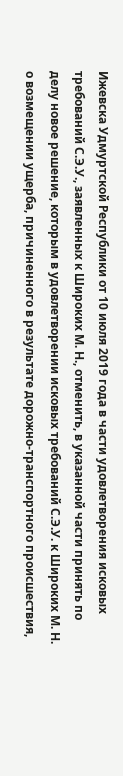Ижевска Удмуртской Республики от 10 июля 2019 года в части удовлетворения исковых требований С.Э.У., заявленных к Широких М. Н., отменить, в указанной части принять по делу новое решение, которым в удовлетворении исковых требований С.Э.У. к Широких М. Н. о возмещении ущерба, причиненного в результате дорожно-транспортного происшествия,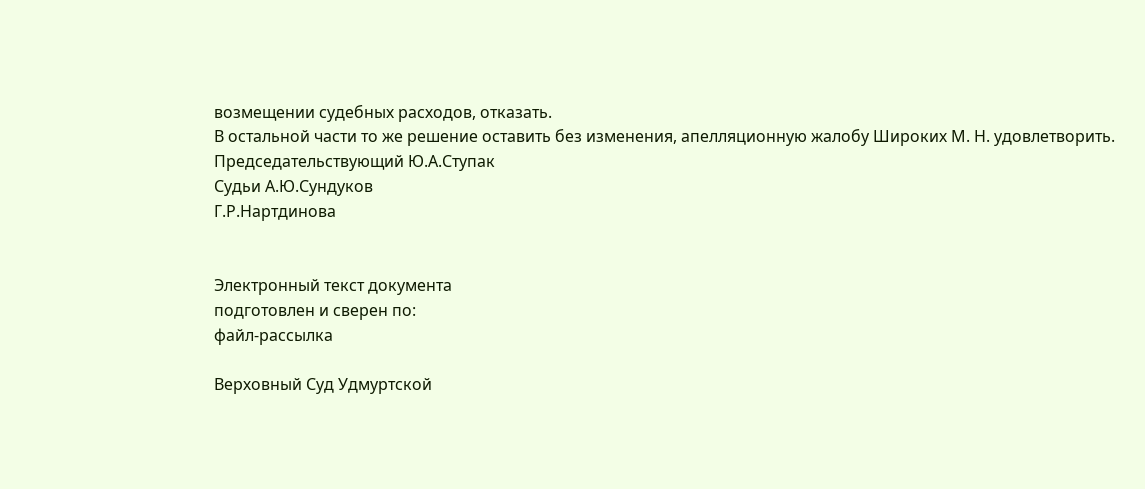возмещении судебных расходов, отказать.
В остальной части то же решение оставить без изменения, апелляционную жалобу Широких М. Н. удовлетворить.
Председательствующий Ю.А.Ступак
Судьи А.Ю.Сундуков
Г.Р.Нартдинова


Электронный текст документа
подготовлен и сверен по:
файл-рассылка

Верховный Суд Удмуртской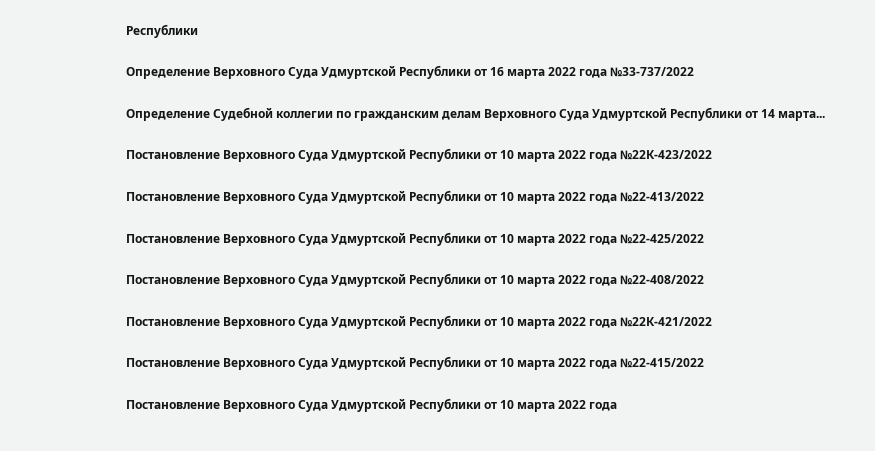Республики

Определение Верховного Суда Удмуртской Республики от 16 марта 2022 года №33-737/2022

Определение Судебной коллегии по гражданским делам Верховного Суда Удмуртской Республики от 14 марта...

Постановление Верховного Суда Удмуртской Республики от 10 марта 2022 года №22К-423/2022

Постановление Верховного Суда Удмуртской Республики от 10 марта 2022 года №22-413/2022

Постановление Верховного Суда Удмуртской Республики от 10 марта 2022 года №22-425/2022

Постановление Верховного Суда Удмуртской Республики от 10 марта 2022 года №22-408/2022

Постановление Верховного Суда Удмуртской Республики от 10 марта 2022 года №22К-421/2022

Постановление Верховного Суда Удмуртской Республики от 10 марта 2022 года №22-415/2022

Постановление Верховного Суда Удмуртской Республики от 10 марта 2022 года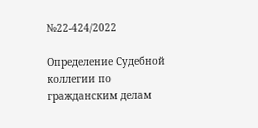№22-424/2022

Определение Судебной коллегии по гражданским делам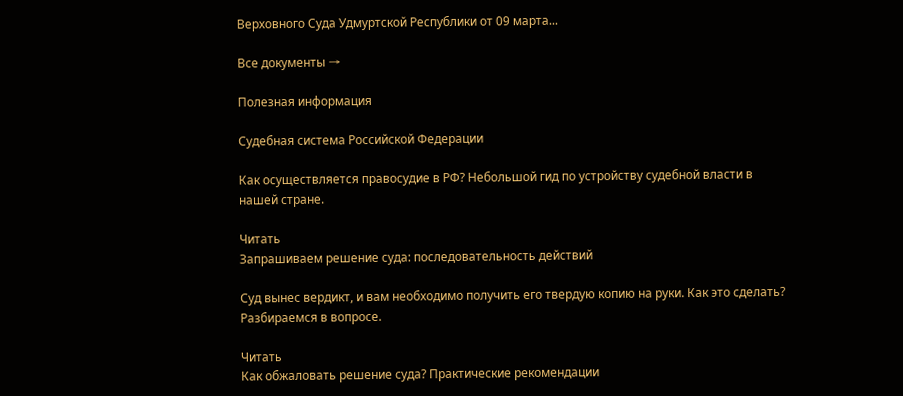Верховного Суда Удмуртской Республики от 09 марта...

Все документы →

Полезная информация

Судебная система Российской Федерации

Как осуществляется правосудие в РФ? Небольшой гид по устройству судебной власти в нашей стране.

Читать
Запрашиваем решение суда: последовательность действий

Суд вынес вердикт, и вам необходимо получить его твердую копию на руки. Как это сделать? Разбираемся в вопросе.

Читать
Как обжаловать решение суда? Практические рекомендации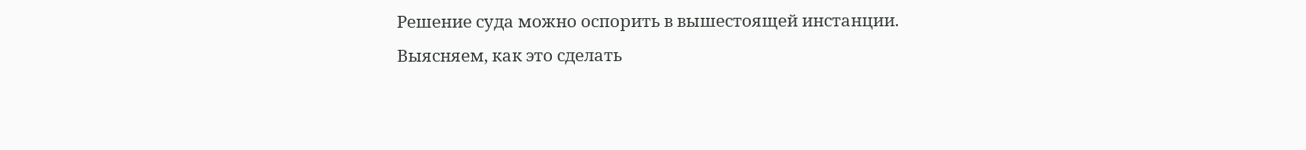Решение суда можно оспорить в вышестоящей инстанции. Выясняем, как это сделать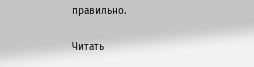правильно.

Читать